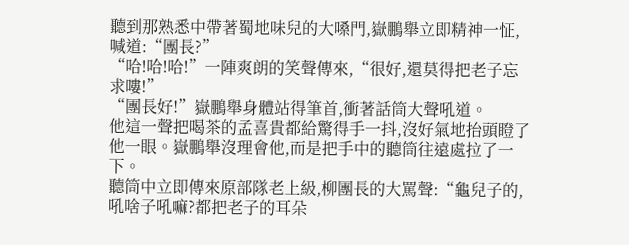聽到那熟悉中帶著蜀地味兒的大嗓門,嶽鵬舉立即精神一怔,喊道:“團長?”
“哈!哈!哈!”一陣爽朗的笑聲傳來,“很好,還莫得把老子忘求嘍!”
“團長好!”嶽鵬舉身體站得筆首,衝著話筒大聲吼道。
他這一聲把喝茶的孟喜貴都給驚得手一抖,沒好氣地抬頭瞪了他一眼。嶽鵬舉沒理會他,而是把手中的聽筒往遠處拉了一下。
聽筒中立即傳來原部隊老上級,柳團長的大罵聲:“龜兒子的,吼啥子吼嘛?都把老子的耳朵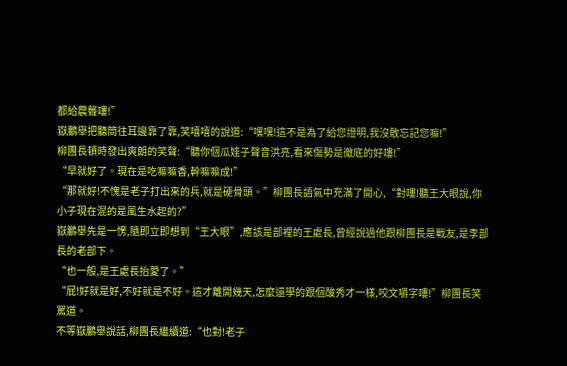都給震聾嘍!”
嶽鵬舉把聽筒往耳邊靠了靠,笑嘻嘻的說道:“嘿嘿!這不是為了給您證明,我沒敢忘記您嘛!”
柳團長頓時發出爽朗的笑聲:“聽你個瓜娃子聲音洪亮,看來傷勢是徹底的好嘍!”
“早就好了。現在是吃嘛嘛香,幹嘛嘛成!”
“那就好!不愧是老子打出來的兵,就是硬骨頭。”柳團長語氣中充滿了開心,“對嘍!聽王大眼說,你小子現在混的是風生水起的?”
嶽鵬舉先是一愣,隨即立即想到“王大眼”,應該是部裡的王處長,曾經說過他跟柳團長是戰友,是李部長的老部下。
“也一般,是王處長抬愛了。”
“屁!好就是好,不好就是不好。這才離開幾天,怎麼還學的跟個酸秀才一樣,咬文嚼字嘍!”柳團長笑罵道。
不等嶽鵬舉說話,柳團長繼續道:“也對!老子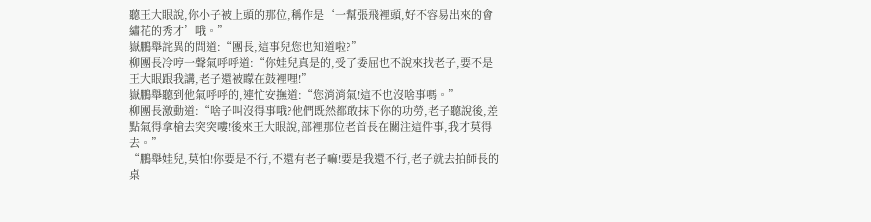聽王大眼說,你小子被上頭的那位,稱作是‘一幫張飛裡頭,好不容易出來的會繡花的秀才’哦。”
嶽鵬舉詫異的問道:“團長,這事兒您也知道啦?”
柳團長冷哼一聲氣呼呼道:“你娃兒真是的,受了委屈也不說來找老子,要不是王大眼跟我講,老子還被矇在鼓裡哩!”
嶽鵬舉聽到他氣呼呼的,連忙安撫道:“您消消氣!這不也沒啥事嗎。”
柳團長激動道:“啥子叫沒得事哦?他們既然都敢抹下你的功勞,老子聽說後,差點氣得拿槍去突突嘍!後來王大眼說,部裡那位老首長在關注這件事,我才莫得去。”
“鵬舉娃兒,莫怕!你要是不行,不還有老子嘛!要是我還不行,老子就去拍師長的桌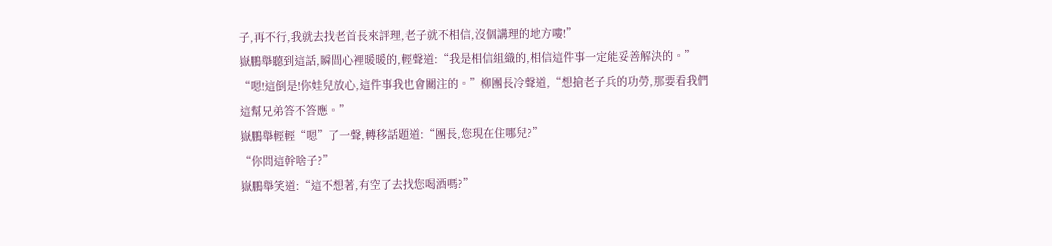子,再不行,我就去找老首長來評理,老子就不相信,沒個講理的地方嘍!”
嶽鵬舉聽到這話,瞬間心裡暖暖的,輕聲道:“我是相信組織的,相信這件事一定能妥善解決的。”
“嗯!這倒是!你娃兒放心,這件事我也會關注的。”柳團長冷聲道,“想搶老子兵的功勞,那要看我們這幫兄弟答不答應。”
嶽鵬舉輕輕“嗯”了一聲,轉移話題道:“團長,您現在住哪兒?”
“你問這幹啥子?”
嶽鵬舉笑道:“這不想著,有空了去找您喝酒嗎?”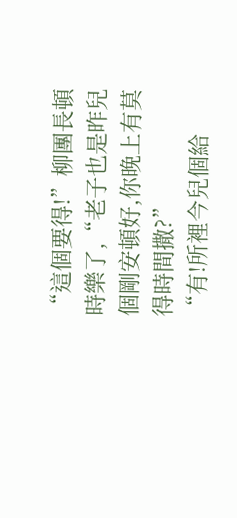“這個要得!”柳團長頓時樂了,“老子也是昨兒個剛安頓好,你晚上有莫得時間撒?”
“有!所裡今兒個給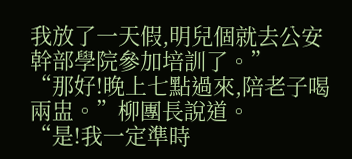我放了一天假,明兒個就去公安幹部學院參加培訓了。”
“那好!晚上七點過來,陪老子喝兩盅。”柳團長說道。
“是!我一定準時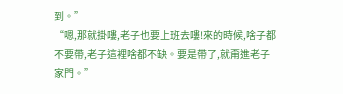到。”
“嗯,那就掛嘍,老子也要上班去嘍!來的時候,啥子都不要帶,老子這裡啥都不缺。要是帶了,就甭進老子家門。”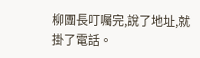柳團長叮囑完,說了地址,就掛了電話。